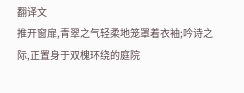翻译文
推开窗扉,青翠之气轻柔地笼罩着衣袖;吟诗之际,正置身于双槐环绕的庭院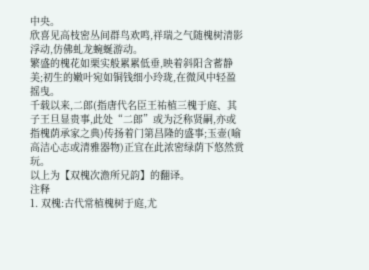中央。
欣喜见高枝密丛间群鸟欢鸣,祥瑞之气随槐树清影浮动,仿佛虬龙蜿蜒游动。
繁盛的槐花如栗实般累累低垂,映着斜阳含蓄静美;初生的嫩叶宛如铜钱细小玲珑,在微风中轻盈摇曳。
千载以来,二郎(指唐代名臣王祐植三槐于庭、其子王旦显贵事,此处“二郎”或为泛称贤嗣,亦或指槐荫承家之典)传扬着门第昌隆的盛事;玉壶(喻高洁心志或清雅器物)正宜在此浓密绿荫下悠然赏玩。
以上为【双槐次澹所兄韵】的翻译。
注释
1. 双槐:古代常植槐树于庭,尤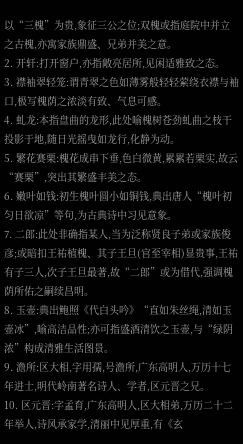以“三槐”为贵,象征三公之位;双槐或指庭院中并立之古槐,亦寓家族鼎盛、兄弟并美之意。
2. 开轩:打开窗户,亦指敞亮居所,见闲适雅致之态。
3. 襟袖翠轻笼:谓青翠之色如薄雾般轻轻萦绕衣襟与袖口,极写槐荫之浓淡有致、气息可感。
4. 虬龙:本指盘曲的龙形,此处喻槐树苍劲虬曲之枝干投影于地,随日光摇曳如龙行,化静为动。
5. 繁花赛栗:槐花成串下垂,色白微黄,累累若栗实,故云“赛栗”,突出其繁盛丰美之态。
6. 嫩叶如钱:初生槐叶圆小如铜钱,典出唐人“槐叶初匀日欲凉”等句,为古典诗中习见意象。
7. 二郎:此处非确指某人,当为泛称贤良子弟或家族俊彦;或暗扣王祐植槐、其子王旦(官至宰相)显贵事,王祐有子三人,次子王旦最著,故“二郎”或为借代,强调槐荫所佑之嗣续昌明。
8. 玉壶:典出鲍照《代白头吟》“直如朱丝绳,清如玉壶冰”,喻高洁品性;亦可指盛酒清饮之玉壶,与“绿阴浓”构成清雅生活图景。
9. 澹所:区大相,字用孺,号澹所,广东高明人,万历十七年进士,明代岭南著名诗人、学者,区元晋之兄。
10. 区元晋:字孟育,广东高明人,区大相弟,万历二十二年举人,诗风承家学,清丽中见厚重,有《玄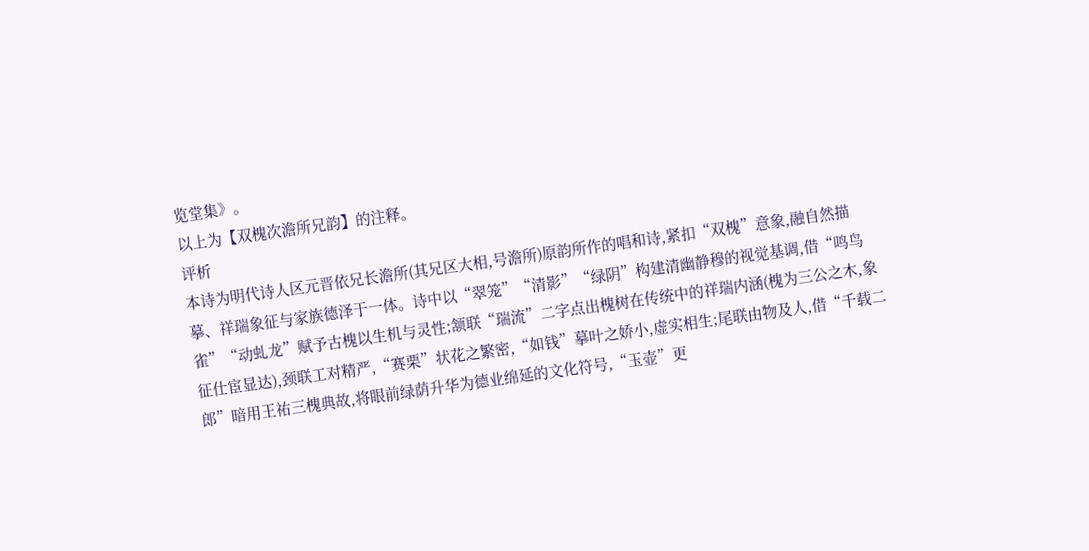览堂集》。
以上为【双槐次澹所兄韵】的注释。
评析
本诗为明代诗人区元晋依兄长澹所(其兄区大相,号澹所)原韵所作的唱和诗,紧扣“双槐”意象,融自然描摹、祥瑞象征与家族德泽于一体。诗中以“翠笼”“清影”“绿阴”构建清幽静穆的视觉基调,借“鸣鸟雀”“动虬龙”赋予古槐以生机与灵性;颔联“瑞流”二字点出槐树在传统中的祥瑞内涵(槐为三公之木,象征仕宦显达),颈联工对精严,“赛栗”状花之繁密,“如钱”摹叶之娇小,虚实相生;尾联由物及人,借“千载二郎”暗用王祐三槐典故,将眼前绿荫升华为德业绵延的文化符号,“玉壶”更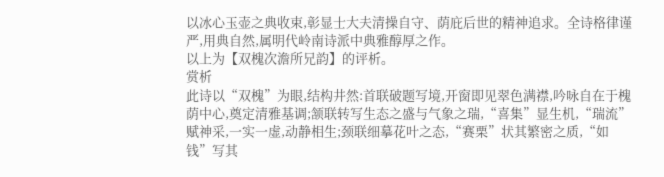以冰心玉壶之典收束,彰显士大夫清操自守、荫庇后世的精神追求。全诗格律谨严,用典自然,属明代岭南诗派中典雅醇厚之作。
以上为【双槐次澹所兄韵】的评析。
赏析
此诗以“双槐”为眼,结构井然:首联破题写境,开窗即见翠色满襟,吟咏自在于槐荫中心,奠定清雅基调;颔联转写生态之盛与气象之瑞,“喜集”显生机,“瑞流”赋神采,一实一虚,动静相生;颈联细摹花叶之态,“赛栗”状其繁密之质,“如钱”写其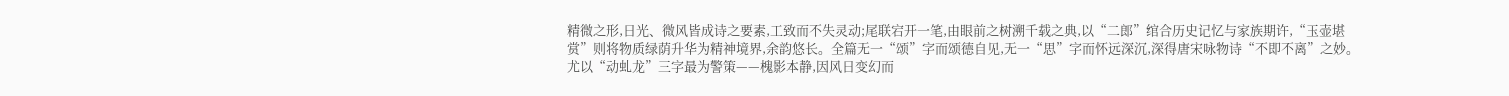精微之形,日光、微风皆成诗之要素,工致而不失灵动;尾联宕开一笔,由眼前之树溯千载之典,以“二郎”绾合历史记忆与家族期许,“玉壶堪赏”则将物质绿荫升华为精神境界,余韵悠长。全篇无一“颂”字而颂德自见,无一“思”字而怀远深沉,深得唐宋咏物诗“不即不离”之妙。尤以“动虬龙”三字最为警策——槐影本静,因风日变幻而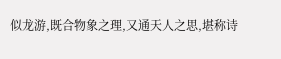似龙游,既合物象之理,又通天人之思,堪称诗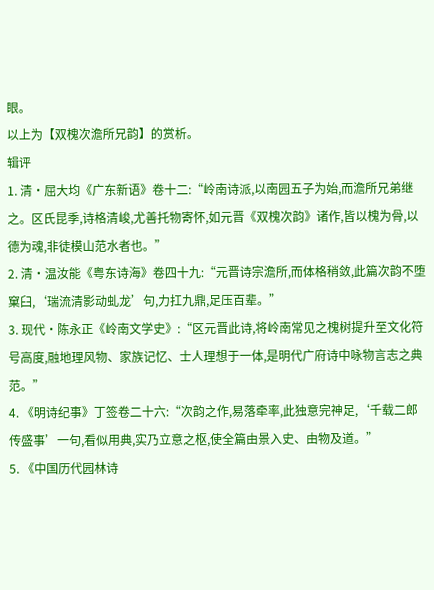眼。
以上为【双槐次澹所兄韵】的赏析。
辑评
1. 清·屈大均《广东新语》卷十二:“岭南诗派,以南园五子为始,而澹所兄弟继之。区氏昆季,诗格清峻,尤善托物寄怀,如元晋《双槐次韵》诸作,皆以槐为骨,以德为魂,非徒模山范水者也。”
2. 清·温汝能《粤东诗海》卷四十九:“元晋诗宗澹所,而体格稍敛,此篇次韵不堕窠臼,‘瑞流清影动虬龙’句,力扛九鼎,足压百辈。”
3. 现代·陈永正《岭南文学史》:“区元晋此诗,将岭南常见之槐树提升至文化符号高度,融地理风物、家族记忆、士人理想于一体,是明代广府诗中咏物言志之典范。”
4. 《明诗纪事》丁签卷二十六:“次韵之作,易落牵率,此独意完神足,‘千载二郎传盛事’一句,看似用典,实乃立意之枢,使全篇由景入史、由物及道。”
5. 《中国历代园林诗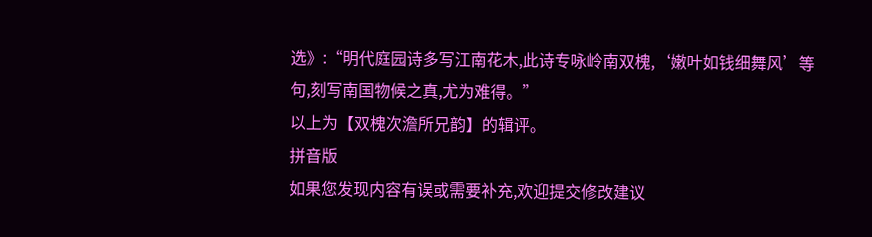选》:“明代庭园诗多写江南花木,此诗专咏岭南双槐,‘嫩叶如钱细舞风’等句,刻写南国物候之真,尤为难得。”
以上为【双槐次澹所兄韵】的辑评。
拼音版
如果您发现内容有误或需要补充,欢迎提交修改建议